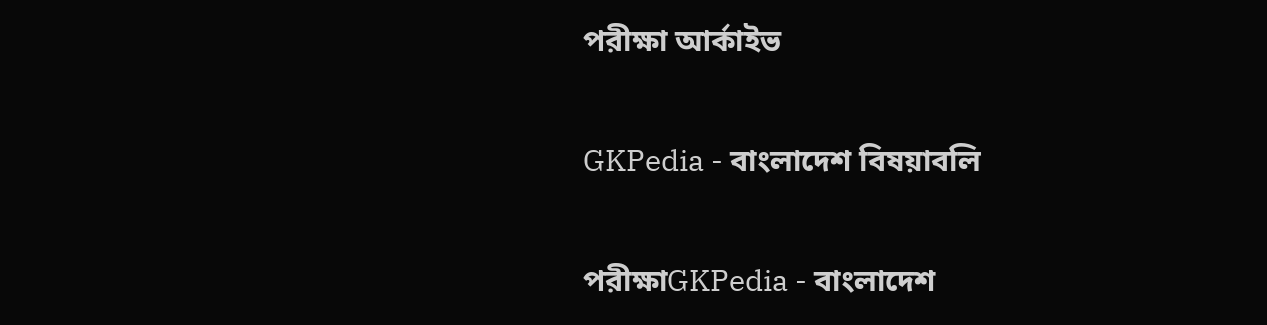পরীক্ষা আর্কাইভ

GKPedia - বাংলাদেশ বিষয়াবলি

পরীক্ষাGKPedia - বাংলাদেশ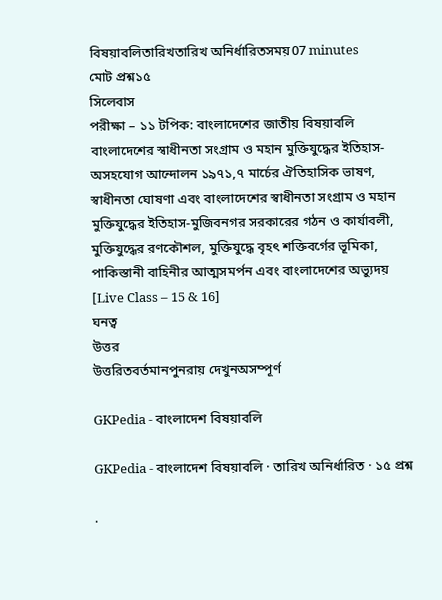বিষয়াবলিতারিখতারিখ অনির্ধারিতসময়07 minutes
মোট প্রশ্ন১৫
সিলেবাস
পরীক্ষা – ১১ টপিক: বাংলাদেশের জাতীয় বিষয়াবলি বাংলাদেশের স্বাধীনতা সংগ্রাম ও মহান মুক্তিযুদ্ধের ইতিহাস-অসহযোগ আন্দোলন ১৯৭১,৭ মার্চের ঐতিহাসিক ভাষণ, স্বাধীনতা ঘোষণা এবং বাংলাদেশের স্বাধীনতা সংগ্রাম ও মহান মুক্তিযুদ্ধের ইতিহাস-মুজিবনগর সরকারের গঠন ও কার্যাবলী, মুক্তিযুদ্ধের রণকৌশল, মুক্তিযুদ্ধে বৃহৎ শক্তিবর্গের ভূমিকা, পাকিস্তানী বাহিনীর আত্মসমর্পন এবং বাংলাদেশের অভ্যুদয় [Live Class – 15 & 16]
ঘনত্ব
উত্তর
উত্তরিতবর্তমানপুনরায় দেখুনঅসম্পূর্ণ

GKPedia - বাংলাদেশ বিষয়াবলি

GKPedia - বাংলাদেশ বিষয়াবলি · তারিখ অনির্ধারিত · ১৫ প্রশ্ন

.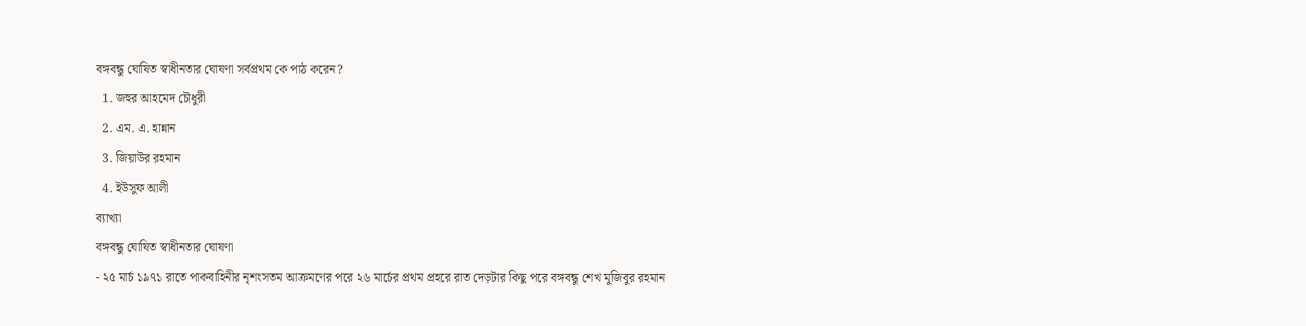বঙ্গবন্ধু ঘোষিত স্বাধীনতার ঘোষণা সর্বপ্রথম কে পাঠ করেন?
  1. জহুর আহমেদ চৌধুরী
  2. এম. এ. হান্নান
  3. জিয়াউর রহমান
  4. ইউসুফ আলী
ব্যাখ্যা
বঙ্গবন্ধু ঘোষিত স্বাধীনতার ঘোষণা
- ২৫ মার্চ ১৯৭১ রাতে পাকবাহিনীর নৃশংসতম আক্রমণের পরে ২৬ মার্চের প্রথম প্রহরে রাত দেড়টার কিছু পরে বঙ্গবন্ধু শেখ মুজিবুর রহমান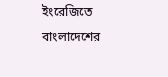ইংরেজিতে বাংলাদেশের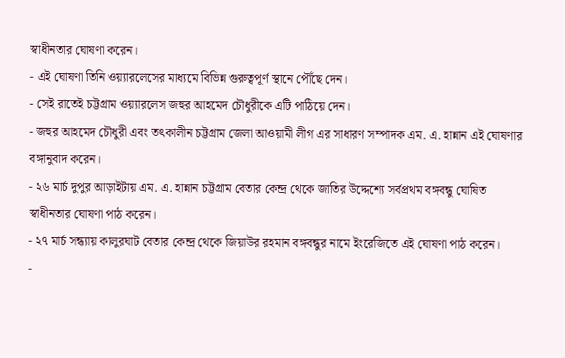স্বাধীনতার ঘোষণা করেন।
- এই ঘোষণা তিনি ওয়্যারলেসের মাধ্যমে বিভিন্ন গুরুত্বপূর্ণ স্থানে পৌঁছে দেন।
- সেই রাতেই চট্টগ্রাম ওয়্যারলেস জহুর আহমেদ চৌধুরীকে এটি পাঠিয়ে দেন।
- জহুর আহমেদ চৌধুরী এবং তৎকালীন চট্টগ্রাম জেলা আওয়ামী লীগ এর সাধারণ সম্পাদক এম. এ. হান্নান এই ঘোষণার বঙ্গানুবাদ করেন।
- ২৬ মার্চ দুপুর আড়াইটায় এম. এ. হান্নান চট্টগ্রাম বেতার কেন্দ্র থেকে জাতির উদ্দেশ্যে সর্বপ্রথম বঙ্গবন্ধু ঘোষিত স্বাধীনতার ঘোষণা পাঠ করেন।
- ২৭ মার্চ সন্ধ্যায় কালুরঘাট বেতার কেন্দ্র থেকে জিয়াউর রহমান বঙ্গবন্ধুর নামে ইংরেজিতে এই ঘোষণা পাঠ করেন।
-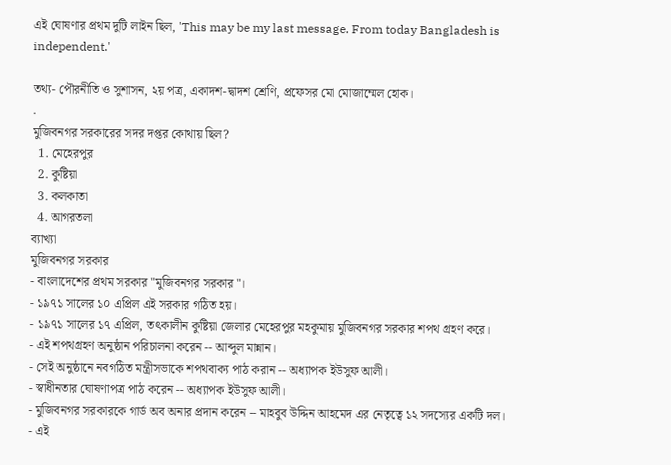এই ঘোষণার প্রথম দুটি লাইন ছিল, 'This may be my last message. From today Bangladesh is independent.'

তথ্য- পৌরনীতি ও সুশাসন, ২য় পত্র, একাদশ-দ্বাদশ শ্রেণি, প্রফেসর মো মোজাম্মেল হোক।
.
মুজিবনগর সরকারের সদর দপ্তর কোথায় ছিল?
  1. মেহেরপুর
  2. কুষ্টিয়া
  3. কলকাতা
  4. আগরতলা
ব্যাখ্যা
মুজিবনগর সরকার
- বাংলাদেশের প্রথম সরকার "মুজিবনগর সরকার"।
- ১৯৭১ সালের ১০ এপ্রিল এই সরকার গঠিত হয়।
- ১৯৭১ সালের ১৭ এপ্রিল, তৎকালীন কুষ্টিয়া জেলার মেহেরপুর মহকুমায় মুজিবনগর সরকার শপথ গ্রহণ করে।
- এই শপথগ্রহণ অনুষ্ঠান পরিচালনা করেন -- আব্দুল মান্নান।
- সেই অনুষ্ঠানে নবগঠিত মন্ত্রীসভাকে শপথবাক্য পাঠ করান -- অধ্যাপক ইউসুফ আলী।
- স্বাধীনতার ঘোষণাপত্র পাঠ করেন -- অধ্যাপক ইউসুফ আলী।
- মুজিবনগর সরকারকে গার্ড অব অনার প্রদান করেন -- মাহবুব উদ্দিন আহমেদ এর নেতৃত্বে ১২ সদস্যের একটি দল।
- এই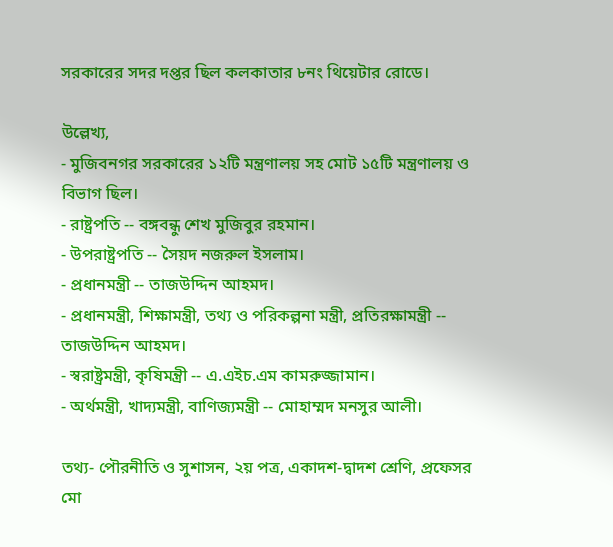সরকারের সদর দপ্তর ছিল কলকাতার ৮নং থিয়েটার রোডে।

উল্লেখ্য,
- মুজিবনগর সরকারের ১২টি মন্ত্রণালয় সহ মোট ১৫টি মন্ত্রণালয় ও বিভাগ ছিল।
- রাষ্ট্রপতি -- বঙ্গবন্ধু শেখ মুজিবুর রহমান।
- উপরাষ্ট্রপতি -- সৈয়দ নজরুল ইসলাম।
- প্রধানমন্ত্রী -- তাজউদ্দিন আহমদ।
- প্রধানমন্ত্রী, শিক্ষামন্ত্রী, তথ্য ও পরিকল্পনা মন্ত্রী, প্রতিরক্ষামন্ত্রী -- তাজউদ্দিন আহমদ।
- স্বরাষ্ট্রমন্ত্রী, কৃষিমন্ত্রী -- এ.এইচ.এম কামরুজ্জামান।
- অর্থমন্ত্রী, খাদ্যমন্ত্রী, বাণিজ্যমন্ত্রী -- মোহাম্মদ মনসুর আলী।

তথ্য- পৌরনীতি ও সুশাসন, ২য় পত্র, একাদশ-দ্বাদশ শ্রেণি, প্রফেসর মো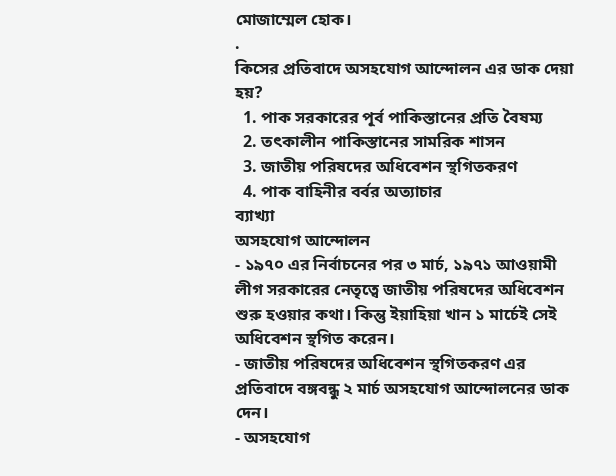মোজাম্মেল হোক।
.
কিসের প্রতিবাদে অসহযোগ আন্দোলন এর ডাক দেয়া হয়?
  1. পাক সরকারের পূর্ব পাকিস্তানের প্রতি বৈষম্য
  2. তৎকালীন পাকিস্তানের সামরিক শাসন
  3. জাতীয় পরিষদের অধিবেশন স্থগিতকরণ
  4. পাক বাহিনীর বর্বর অত্যাচার
ব্যাখ্যা
অসহযোগ আন্দোলন
- ১৯৭০ এর নির্বাচনের পর ৩ মার্চ, ১৯৭১ আওয়ামী লীগ সরকারের নেতৃত্বে জাতীয় পরিষদের অধিবেশন শুরু হওয়ার কথা। কিন্তু ইয়াহিয়া খান ১ মার্চেই সেই অধিবেশন স্থগিত করেন।
- জাতীয় পরিষদের অধিবেশন স্থগিতকরণ এর প্রতিবাদে বঙ্গবন্ধু ২ মার্চ অসহযোগ আন্দোলনের ডাক দেন।
- অসহযোগ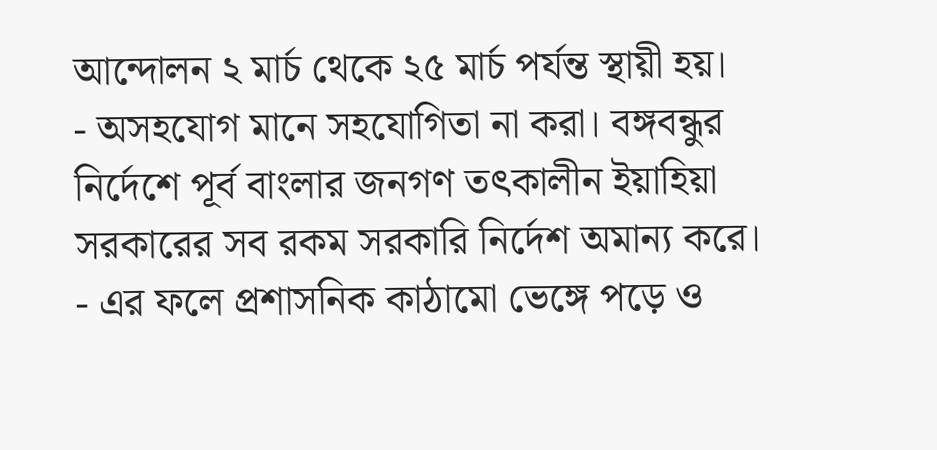আন্দোলন ২ মার্চ থেকে ২৫ মার্চ পর্যন্ত স্থায়ী হয়।
- অসহযোগ মানে সহযোগিতা না করা। বঙ্গবন্ধুর নির্দেশে পূর্ব বাংলার জনগণ তৎকালীন ইয়াহিয়া সরকারের সব রকম সরকারি নির্দেশ অমান্য করে।
- এর ফলে প্রশাসনিক কাঠামো ভেঙ্গে পড়ে ও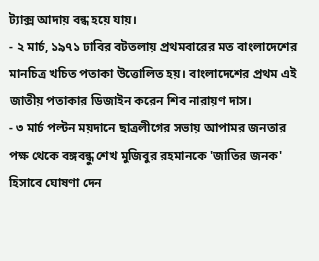ট্যাক্স আদায় বন্ধ হয়ে যায়।
- ২ মার্চ, ১৯৭১ ঢাবির বটতলায় প্রথমবারের মত বাংলাদেশের মানচিত্র খচিত পতাকা উত্তোলিত হয়। বাংলাদেশের প্রথম এই জাতীয় পতাকার ডিজাইন করেন শিব নারায়ণ দাস।
- ৩ মার্চ পল্টন ময়দানে ছাত্রলীগের সভায় আপামর জনতার পক্ষ থেকে বঙ্গবন্ধু শেখ মুজিবুর রহমানকে 'জাতির জনক' হিসাবে ঘোষণা দেন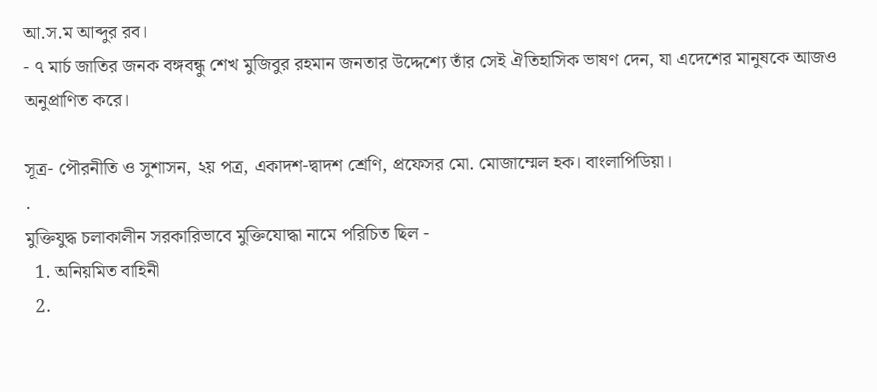আ.স.ম আব্দুর রব।
- ৭ মার্চ জাতির জনক বঙ্গবন্ধু শেখ মুজিবুর রহমান জনতার উদ্দেশ্যে তাঁর সেই ঐতিহাসিক ভাষণ দেন, যা এদেশের মানুষকে আজও অনুপ্রাণিত করে।

সূত্র- পৌরনীতি ও সুশাসন, ২য় পত্র, একাদশ-দ্বাদশ শ্রেণি, প্রফেসর মো. মোজাম্মেল হক। বাংলাপিডিয়া।
.
মুক্তিযুদ্ধ চলাকালীন সরকারিভাবে মুক্তিযোদ্ধা নামে পরিচিত ছিল -
  1. অনিয়মিত বাহিনী
  2.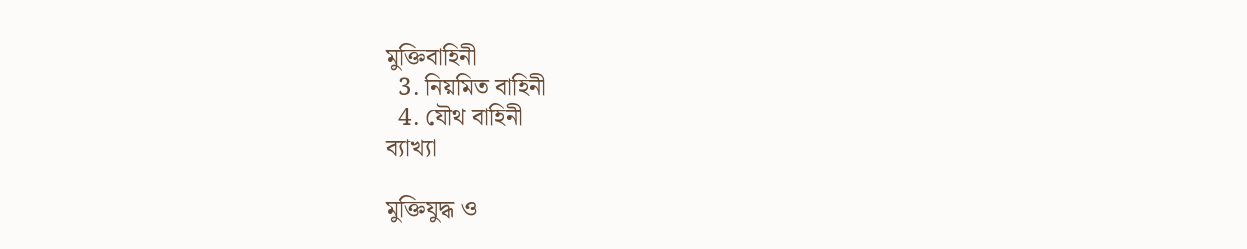মুক্তিবাহিনী
  3. নিয়মিত বাহিনী
  4. যৌথ বাহিনী
ব্যাখ্যা

মুক্তিযুদ্ধ ও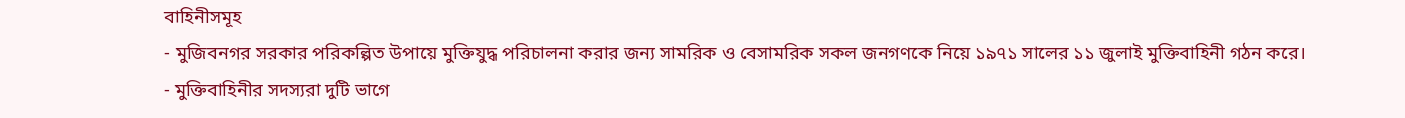বাহিনীসমূহ
- মুজিবনগর সরকার পরিকল্পিত উপায়ে মুক্তিযুদ্ধ পরিচালনা করার জন্য সামরিক ও বেসামরিক সকল জনগণকে নিয়ে ১৯৭১ সালের ১১ জুলাই মুক্তিবাহিনী গঠন করে।
- মুক্তিবাহিনীর সদস্যরা দুটি ভাগে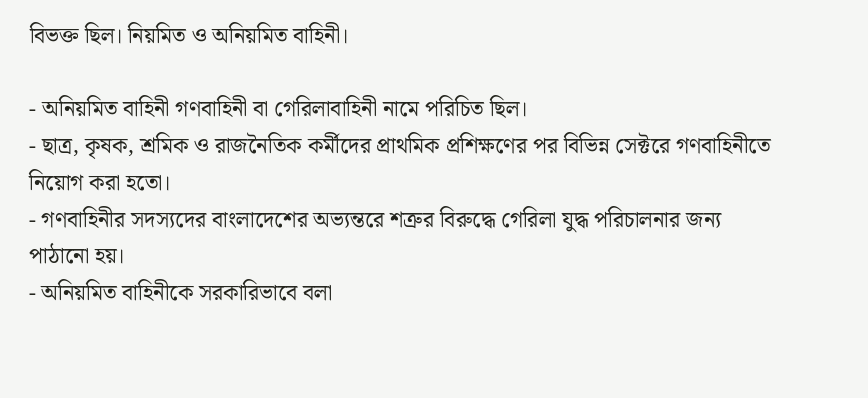বিভক্ত ছিল। নিয়মিত ও অনিয়মিত বাহিনী।

- অনিয়মিত বাহিনী গণবাহিনী বা গেরিলাবাহিনী নামে পরিচিত ছিল।
- ছাত্র, কৃষক, শ্রমিক ও রাজনৈতিক কর্মীদের প্রাথমিক প্রশিক্ষণের পর বিভিন্ন সেক্টরে গণবাহিনীতে নিয়োগ করা হতো।
- গণবাহিনীর সদস্যদের বাংলাদেশের অভ্যন্তরে শত্রুর বিরুদ্ধে গেরিলা যুদ্ধ পরিচালনার জন্য পাঠানো হয়।
- অনিয়মিত বাহিনীকে সরকারিভাবে বলা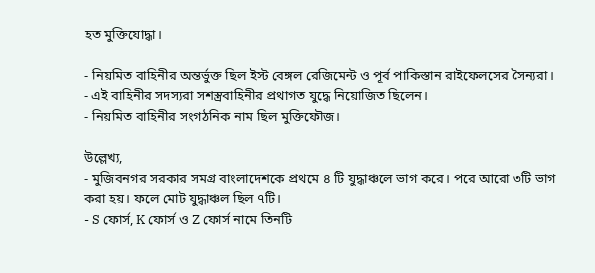হত মুক্তিযোদ্ধা।

- নিয়মিত বাহিনীর অন্তর্ভুক্ত ছিল ইস্ট বেঙ্গল রেজিমেন্ট ও পূর্ব পাকিস্তান রাইফেলসের সৈন্যরা।
- এই বাহিনীর সদস্যরা সশস্ত্রবাহিনীর প্রথাগত যুদ্ধে নিয়োজিত ছিলেন।
- নিয়মিত বাহিনীর সংগঠনিক নাম ছিল মুক্তিফৌজ।

উল্লেখ্য,
- মুজিবনগর সরকার সমগ্র বাংলাদেশকে প্রথমে ৪ টি যুদ্ধাঞ্চলে ভাগ করে। পরে আরো ৩টি ভাগ করা হয়। ফলে মোট যুদ্ধাঞ্চল ছিল ৭টি।
- S ফোর্স, K ফোর্স ও Z ফোর্স নামে তিনটি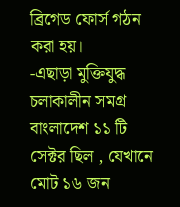ব্রিগেড ফোর্স গঠন করা হয়।
-এছাড়া মুক্তিযুদ্ধ চলাকালীন সমগ্র বাংলাদেশ ১১ টি সেক্টর ছিল , যেখানে মোট ১৬ জন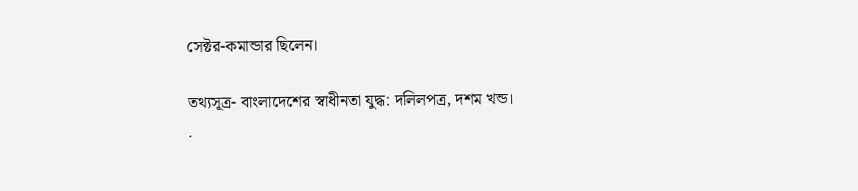সেক্টর-কমান্ডার ছিলেন।

তথ্যসূত্র- বাংলাদেশের স্বাধীনতা যুদ্ধ: দলিলপত্র, দশম খন্ড।
.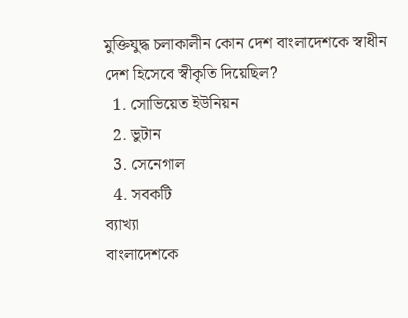মুক্তিযুদ্ধ চলাকালীন কোন দেশ বাংলাদেশকে স্বাধীন দেশ হিসেবে স্বীকৃতি দিয়েছিল?
  1. সোভিয়েত ইউনিয়ন
  2. ভুটান
  3. সেনেগাল
  4. সবকটি
ব্যাখ্যা
বাংলাদেশকে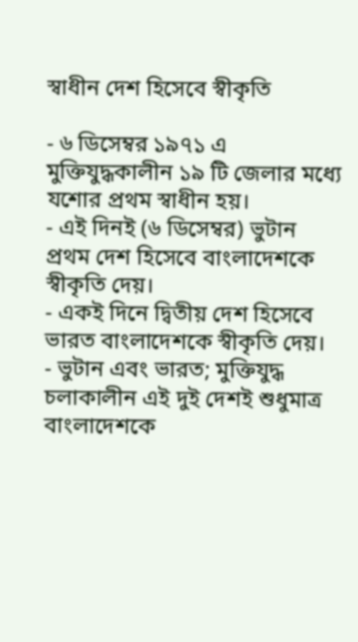স্বাধীন দেশ হিসেবে স্বীকৃতি

- ৬ ডিসেম্বর ১৯৭১ এ মুক্তিযুদ্ধকালীন ১৯ টি জেলার মধ্যে যশোর প্রথম স্বাধীন হয়।
- এই দিনই (৬ ডিসেম্বর) ভুটান প্রথম দেশ হিসেবে বাংলাদেশকে স্বীকৃতি দেয়।
- একই দিনে দ্বিতীয় দেশ হিসেবে ভারত বাংলাদেশকে স্বীকৃতি দেয়।
- ভুটান এবং ভারত; মুক্তিযুদ্ধ চলাকালীন এই দুই দেশই শুধুমাত্র বাংলাদেশকে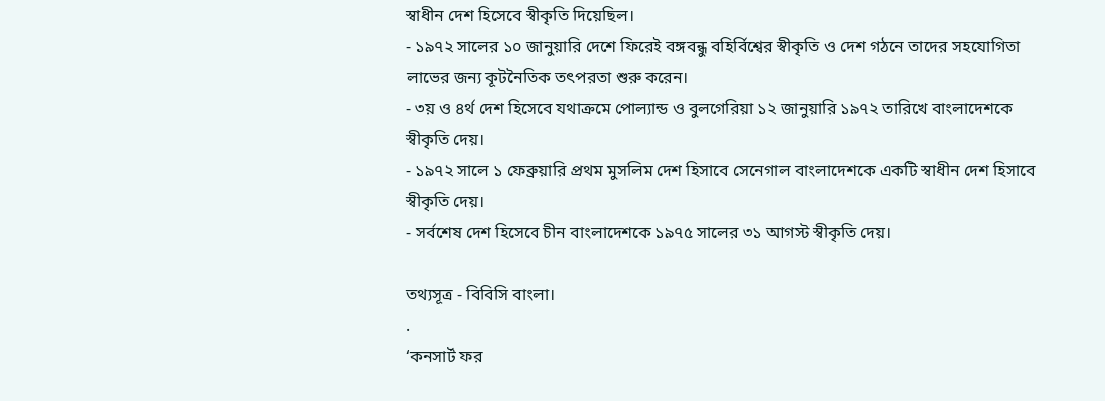স্বাধীন দেশ হিসেবে স্বীকৃতি দিয়েছিল।
- ১৯৭২ সালের ১০ জানুয়ারি দেশে ফিরেই বঙ্গবন্ধু বহির্বিশ্বের স্বীকৃতি ও দেশ গঠনে তাদের সহযোগিতা লাভের জন্য কূটনৈতিক তৎপরতা শুরু করেন।
- ৩য় ও ৪র্থ দেশ হিসেবে যথাক্রমে পোল্যান্ড ও বুলগেরিয়া ১২ জানুয়ারি ১৯৭২ তারিখে বাংলাদেশকে স্বীকৃতি দেয়।
- ১৯৭২ সালে ১ ফেব্রুয়ারি প্রথম মুসলিম দেশ হিসাবে সেনেগাল বাংলাদেশকে একটি স্বাধীন দেশ হিসাবে স্বীকৃতি দেয়।
- সর্বশেষ দেশ হিসেবে চীন বাংলাদেশকে ১৯৭৫ সালের ৩১ আগস্ট স্বীকৃতি দেয়।

তথ্যসূত্র - বিবিসি বাংলা।
.
‘কনসার্ট ফর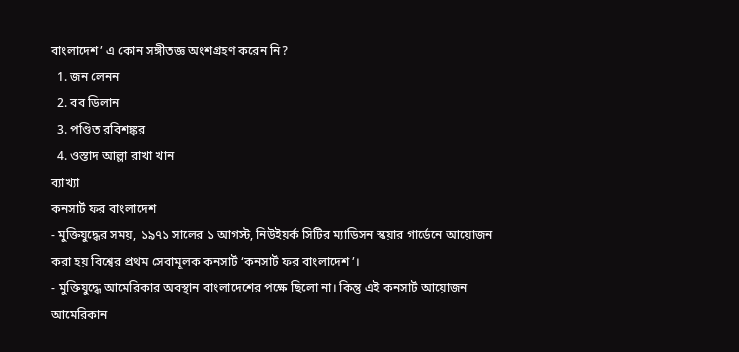বাংলাদেশ’ এ কোন সঙ্গীতজ্ঞ অংশগ্রহণ করেন নি?
  1. জন লেনন
  2. বব ডিলান
  3. পণ্ডিত রবিশঙ্কর
  4. ওস্তাদ আল্লা রাখা খান
ব্যাখ্যা
কনসার্ট ফর বাংলাদেশ
- মুক্তিযুদ্ধের সময়, ১৯৭১ সালের ১ আগস্ট, নিউইয়র্ক সিটির ম্যাডিসন স্কয়ার গার্ডেনে আয়োজন করা হয় বিশ্বের প্রথম সেবামূলক কনসার্ট ‘কনসার্ট ফর বাংলাদেশ’।
- মুক্তিযুদ্ধে আমেরিকার অবস্থান বাংলাদেশের পক্ষে ছিলো না। কিন্তু এই কনসার্ট আয়োজন আমেরিকান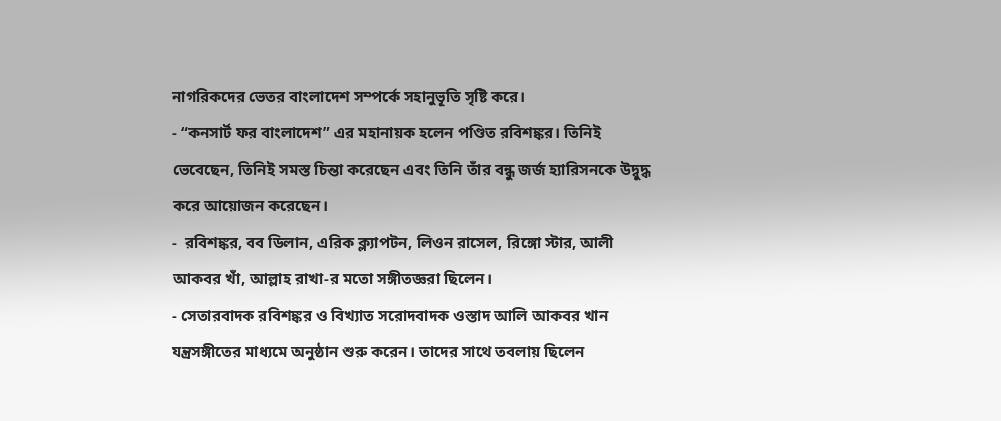নাগরিকদের ভেতর বাংলাদেশ সম্পর্কে সহানুভূতি সৃষ্টি করে।
- “কনসার্ট ফর বাংলাদেশ” এর মহানায়ক হলেন পণ্ডিত রবিশঙ্কর। তিনিই ভেবেছেন, তিনিই সমস্ত চিন্তা করেছেন এবং তিনি তাঁর বন্ধু জর্জ হ্যারিসনকে উদ্বুদ্ধ করে আয়োজন করেছেন।
-  রবিশঙ্কর, বব ডিলান, এরিক ক্ল্যাপটন, লিওন রাসেল, রিঙ্গো স্টার, আলী আকবর খাঁ, আল্লাহ রাখা-র মতো সঙ্গীতজ্ঞরা ছিলেন।
- সেতারবাদক রবিশঙ্কর ও বিখ্যাত সরোদবাদক ওস্তাদ আলি আকবর খান যন্ত্রসঙ্গীতের মাধ্যমে অনুষ্ঠান শুরু করেন। তাদের সাথে তবলায় ছিলেন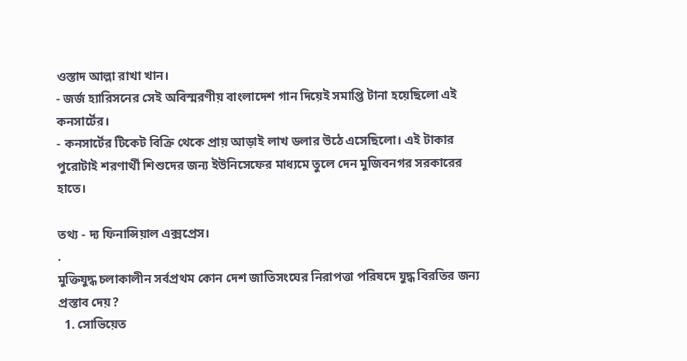ওস্তাদ আল্লা রাখা খান।
- জর্জ হ্যারিসনের সেই অবিস্মরণীয় বাংলাদেশ গান দিয়েই সমাপ্তি টানা হয়েছিলো এই কনসার্টের।
- কনসার্টের টিকেট বিক্রি থেকে প্রায় আড়াই লাখ ডলার উঠে এসেছিলো। এই টাকার পুরোটাই শরণার্থী শিশুদের জন্য ইউনিসেফের মাধ্যমে তুলে দেন মুজিবনগর সরকারের হাতে।

তথ্য - দ্য ফিনান্সিয়াল এক্সপ্রেস।
.
মুক্তিযুদ্ধ চলাকালীন সর্বপ্রথম কোন দেশ জাতিসংঘের নিরাপত্তা পরিষদে যুদ্ধ বিরতির জন্য প্রস্তাব দেয়?
  1. সোভিয়েত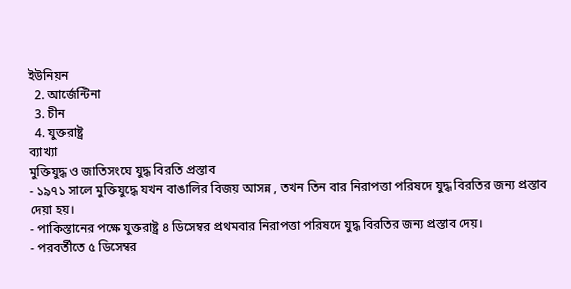ইউনিয়ন
  2. আর্জেন্টিনা
  3. চীন
  4. যুক্তরাষ্ট্র
ব্যাখ্যা
মুক্তিযুদ্ধ ও জাতিসংঘে যুদ্ধ বিরতি প্রস্তাব
- ১৯৭১ সালে মুক্তিযুদ্ধে যখন বাঙালির বিজয় আসন্ন , তখন তিন বার নিরাপত্তা পরিষদে যুদ্ধ বিরতির জন্য প্রস্তাব দেয়া হয়।
- পাকিস্তানের পক্ষে যুক্তরাষ্ট্র ৪ ডিসেম্বর প্রথমবার নিরাপত্তা পরিষদে যুদ্ধ বিরতির জন্য প্রস্তাব দেয়।
- পরবর্তীতে ৫ ডিসেম্বর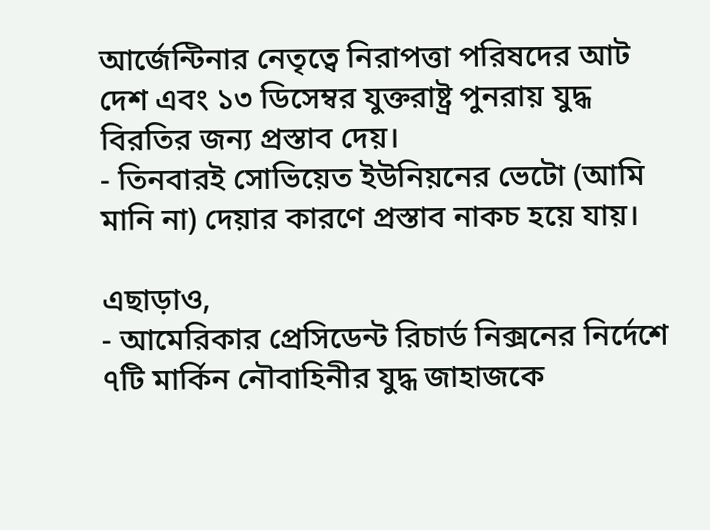আর্জেন্টিনার নেতৃত্বে নিরাপত্তা পরিষদের আট দেশ এবং ১৩ ডিসেম্বর যুক্তরাষ্ট্র পুনরায় যুদ্ধ বিরতির জন্য প্রস্তাব দেয়।
- তিনবারই সোভিয়েত ইউনিয়নের ভেটো (আমি মানি না) দেয়ার কারণে প্রস্তাব নাকচ হয়ে যায়।

এছাড়াও,
- আমেরিকার প্রেসিডেন্ট রিচার্ড নিক্সনের নির্দেশে ৭টি মার্কিন নৌবাহিনীর যুদ্ধ জাহাজকে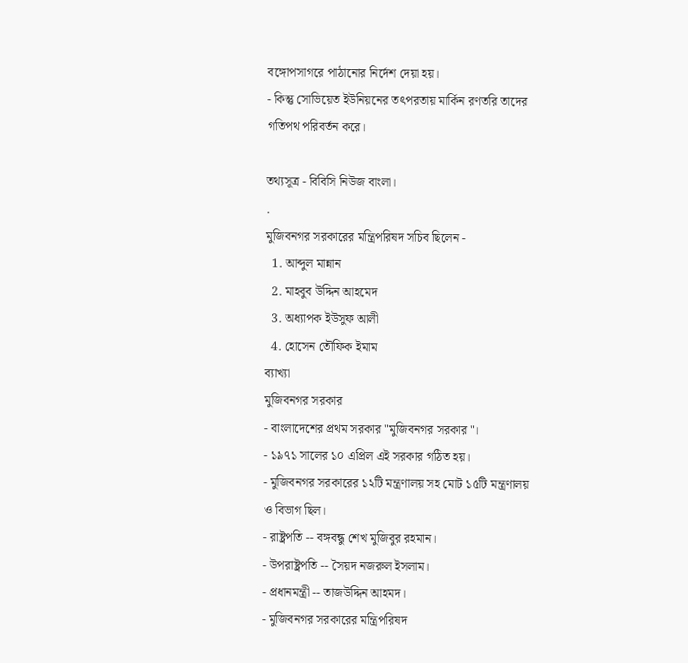বঙ্গোপসাগরে পাঠানোর নির্দেশ দেয়া হয়।
- কিন্তু সোভিয়েত ইউনিয়নের তৎপরতায় মার্কিন রণতরি তাদের গতিপথ পরিবর্তন করে।

তথ্যসূত্র - বিবিসি নিউজ বাংলা।
.
মুজিবনগর সরকারের মন্ত্রিপরিষদ সচিব ছিলেন -
  1. আব্দুল মান্নান
  2. মাহবুব উদ্দিন আহমেদ
  3. অধ্যাপক ইউসুফ আলী
  4. হোসেন তৌফিক ইমাম
ব্যাখ্যা
মুজিবনগর সরকার
- বাংলাদেশের প্রথম সরকার "মুজিবনগর সরকার"।
- ১৯৭১ সালের ১০ এপ্রিল এই সরকার গঠিত হয়।
- মুজিবনগর সরকারের ১২টি মন্ত্রণালয় সহ মোট ১৫টি মন্ত্রণালয় ও বিভাগ ছিল।
- রাষ্ট্রপতি -- বঙ্গবন্ধু শেখ মুজিবুর রহমান।
- উপরাষ্ট্রপতি -- সৈয়দ নজরুল ইসলাম।
- প্রধানমন্ত্রী -- তাজউদ্দিন আহমদ।
- মুজিবনগর সরকারের মন্ত্রিপরিষদ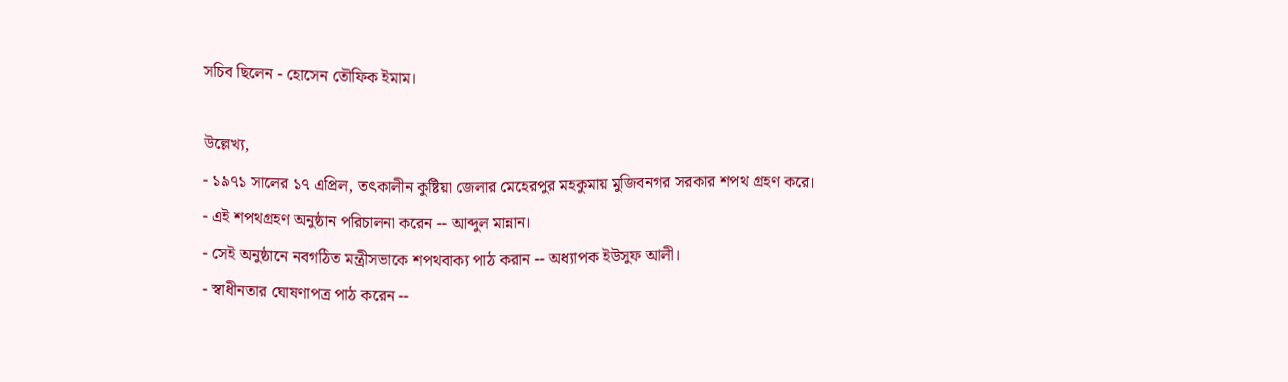সচিব ছিলেন - হোসেন তৌফিক ইমাম।

উল্লেখ্য,
- ১৯৭১ সালের ১৭ এপ্রিল, তৎকালীন কুষ্টিয়া জেলার মেহেরপুর মহকুমায় মুজিবনগর সরকার শপথ গ্রহণ করে।
- এই শপথগ্রহণ অনুষ্ঠান পরিচালনা করেন -- আব্দুল মান্নান।
- সেই অনুষ্ঠানে নবগঠিত মন্ত্রীসভাকে শপথবাক্য পাঠ করান -- অধ্যাপক ইউসুফ আলী।
- স্বাধীনতার ঘোষণাপত্র পাঠ করেন --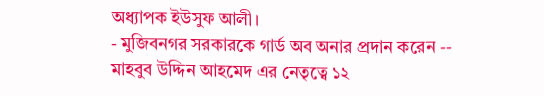অধ্যাপক ইউসুফ আলী।
- মুজিবনগর সরকারকে গার্ড অব অনার প্রদান করেন -- মাহবুব উদ্দিন আহমেদ এর নেতৃত্বে ১২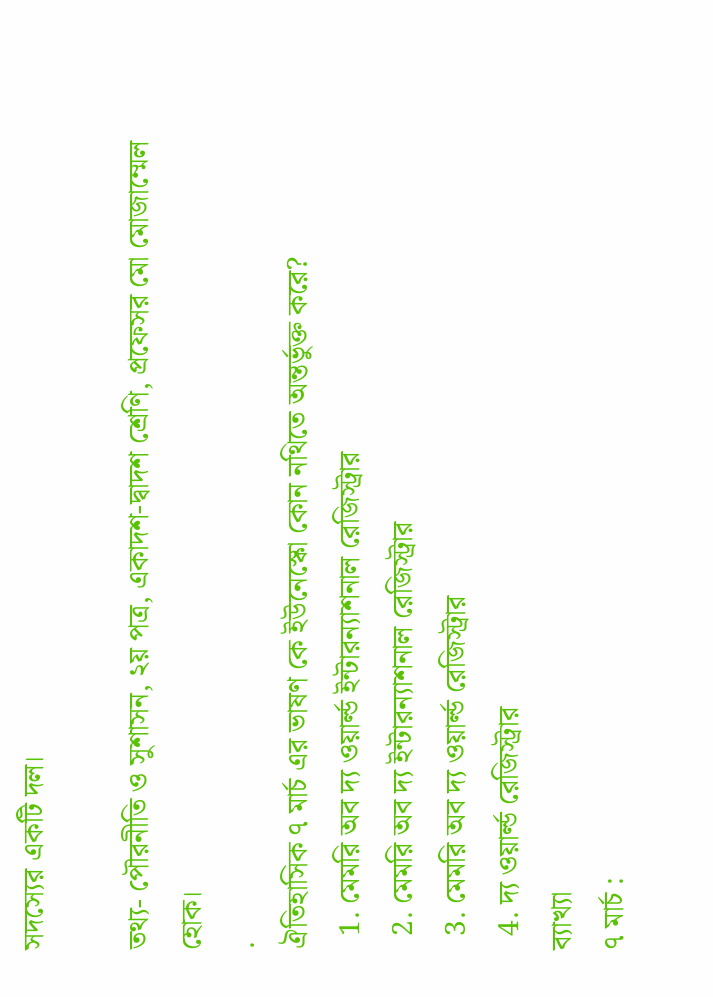সদস্যের একটি দল।

তথ্য- পৌরনীতি ও সুশাসন, ২য় পত্র, একাদশ-দ্বাদশ শ্রেণি, প্রফেসর মো মোজাম্মেল হোক।
.
ঐতিহাসিক ৭ মার্চ এর ভাষণ কে ইউনেস্কো কোন নথিতে অন্তর্ভুক্ত করে?
  1. মেমরি অব দ্য ওয়ার্ল্ড ইন্টারন্যাশনাল রেজিস্ট্রার
  2. মেমরি অব দ্য ইন্টারন্যাশনাল রেজিস্ট্রার
  3. মেমরি অব দ্য ওয়ার্ল্ড রেজিস্ট্রার
  4. দ্য ওয়ার্ল্ড রেজিস্ট্রার
ব্যাখ্যা
৭ মার্চ :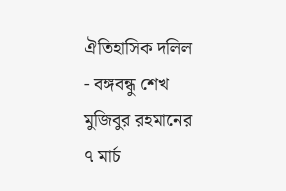ঐতিহাসিক দলিল
- বঙ্গবন্ধু শেখ মুজিবুর রহমানের ৭ মার্চ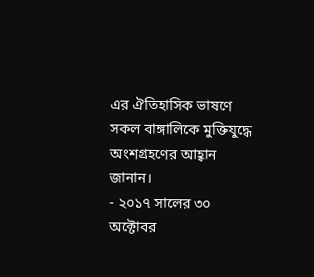এর ঐতিহাসিক ভাষণে সকল বাঙ্গালিকে মুক্তিযুদ্ধে অংশগ্রহণের আহ্বান জানান।
- ২০১৭ সালের ৩০ অক্টোবর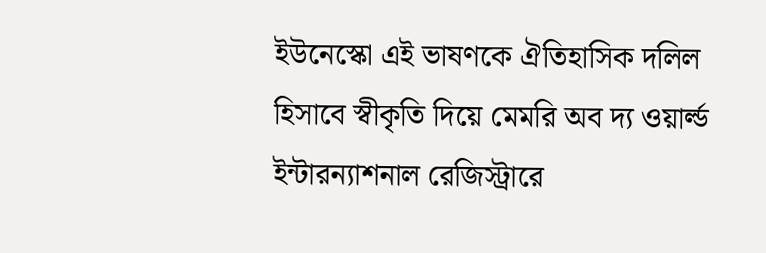ইউনেস্কো এই ভাষণকে ঐতিহাসিক দলিল হিসাবে স্বীকৃতি দিয়ে মেমরি অব দ্য ওয়ার্ল্ড ইন্টারন্যাশনাল রেজিস্ট্রারে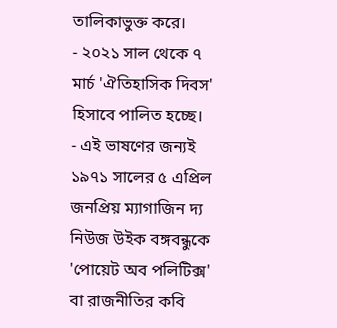তালিকাভুক্ত করে।
- ২০২১ সাল থেকে ৭ মার্চ 'ঐতিহাসিক দিবস' হিসাবে পালিত হচ্ছে।
- এই ভাষণের জন্যই ১৯৭১ সালের ৫ এপ্রিল জনপ্রিয় ম্যাগাজিন দ্য নিউজ উইক বঙ্গবন্ধুকে 'পোয়েট অব পলিটিক্স' বা রাজনীতির কবি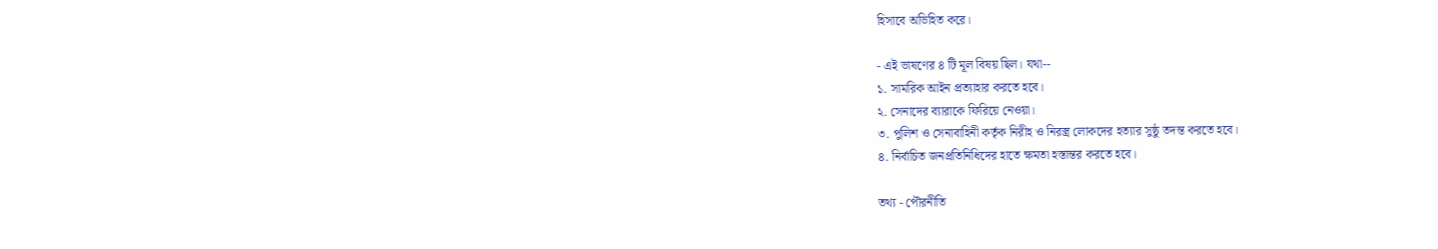হিসাবে অভিহিত করে।

- এই ভাষণের ৪ টি মূল বিষয় ছিল। যথা--
১. সামরিক আইন প্রত্যাহার করতে হবে।
২. সেনাদের ব্যারাকে ফিরিয়ে নেওয়া।
৩. পুলিশ ও সেনাবাহিনী কর্তৃক নিরীহ ও নিরস্ত্র লোকদের হত্যার সুষ্ঠু তদন্ত করতে হবে।
৪. নির্বাচিত জনপ্রতিনিধিদের হাতে ক্ষমতা হস্তান্তর করতে হবে।

তথ্য - পৌরনীতি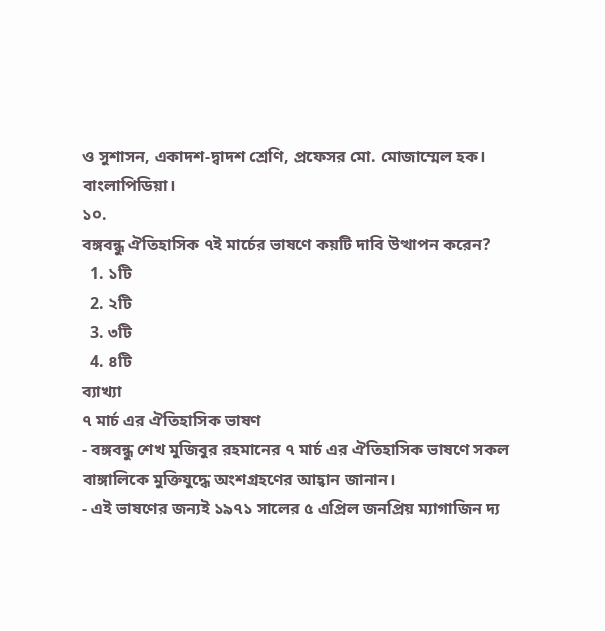ও সুশাসন, একাদশ-দ্বাদশ শ্রেণি, প্রফেসর মো. মোজাম্মেল হক। বাংলাপিডিয়া।
১০.
বঙ্গবন্ধু ঐতিহাসিক ৭ই মার্চের ভাষণে কয়টি দাবি উত্থাপন করেন?
  1. ১টি
  2. ২টি
  3. ৩টি
  4. ৪টি
ব্যাখ্যা
৭ মার্চ এর ঐতিহাসিক ভাষণ
- বঙ্গবন্ধু শেখ মুজিবুর রহমানের ৭ মার্চ এর ঐতিহাসিক ভাষণে সকল বাঙ্গালিকে মুক্তিযুদ্ধে অংশগ্রহণের আহ্বান জানান।
- এই ভাষণের জন্যই ১৯৭১ সালের ৫ এপ্রিল জনপ্রিয় ম্যাগাজিন দ্য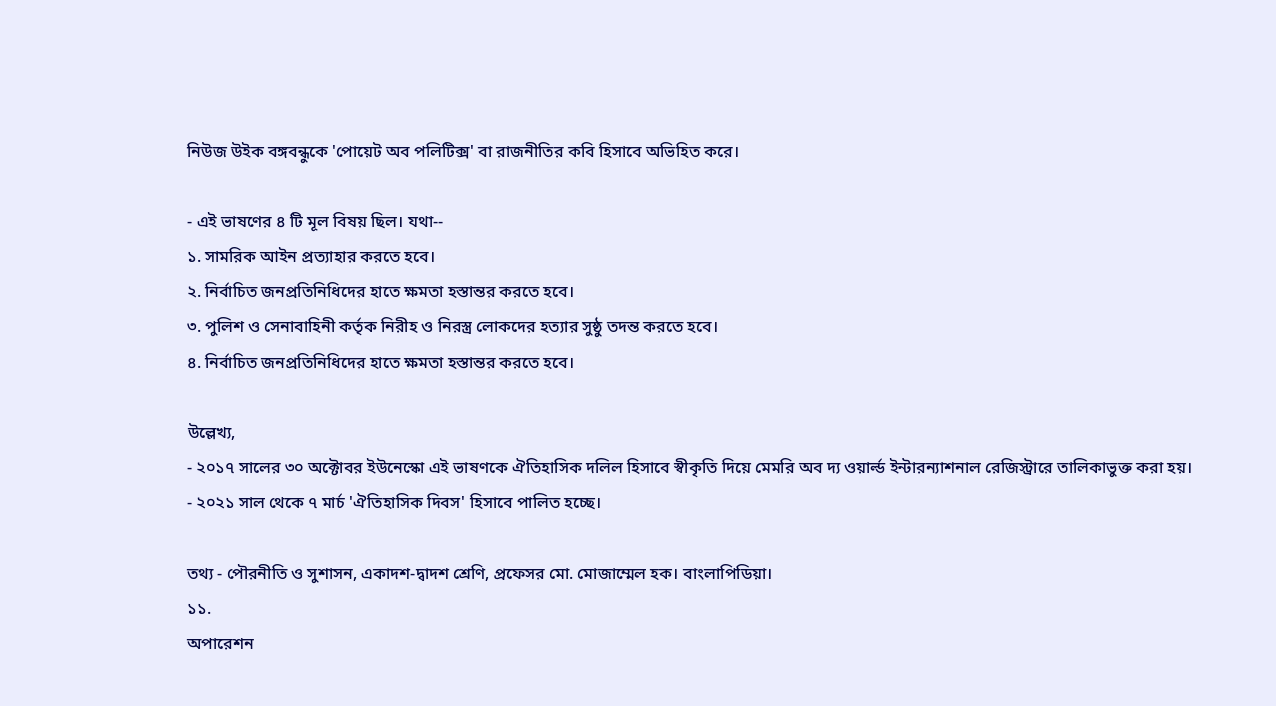নিউজ উইক বঙ্গবন্ধুকে 'পোয়েট অব পলিটিক্স' বা রাজনীতির কবি হিসাবে অভিহিত করে।

- এই ভাষণের ৪ টি মূল বিষয় ছিল। যথা--
১. সামরিক আইন প্রত্যাহার করতে হবে।
২. নির্বাচিত জনপ্রতিনিধিদের হাতে ক্ষমতা হস্তান্তর করতে হবে।
৩. পুলিশ ও সেনাবাহিনী কর্তৃক নিরীহ ও নিরস্ত্র লোকদের হত্যার সুষ্ঠু তদন্ত করতে হবে।
৪. নির্বাচিত জনপ্রতিনিধিদের হাতে ক্ষমতা হস্তান্তর করতে হবে।

উল্লেখ্য,
- ২০১৭ সালের ৩০ অক্টোবর ইউনেস্কো এই ভাষণকে ঐতিহাসিক দলিল হিসাবে স্বীকৃতি দিয়ে মেমরি অব দ্য ওয়ার্ল্ড ইন্টারন্যাশনাল রেজিস্ট্রারে তালিকাভুক্ত করা হয়।
- ২০২১ সাল থেকে ৭ মার্চ 'ঐতিহাসিক দিবস' হিসাবে পালিত হচ্ছে।

তথ্য - পৌরনীতি ও সুশাসন, একাদশ-দ্বাদশ শ্রেণি, প্রফেসর মো. মোজাম্মেল হক। বাংলাপিডিয়া।
১১.
অপারেশন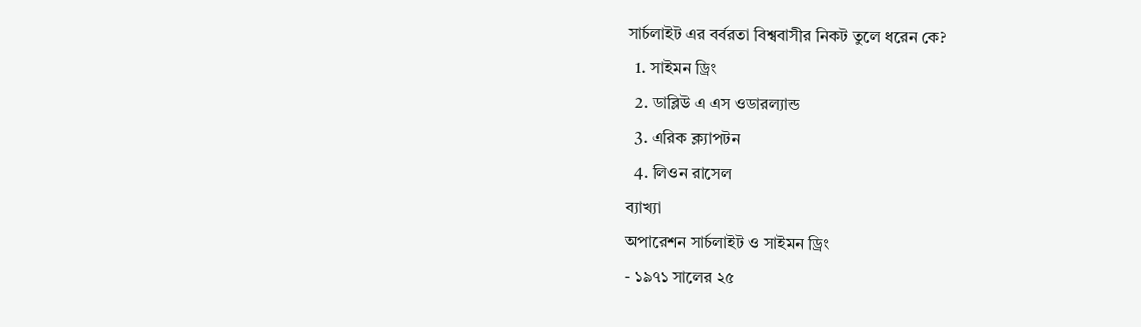সার্চলাইট এর বর্বরতা বিশ্ববাসীর নিকট তুলে ধরেন কে?
  1. সাইমন ড্রিং
  2. ডাব্লিউ এ এস ওডারল্যান্ড
  3. এরিক ক্ল্যাপটন
  4. লিওন রাসেল
ব্যাখ্যা
অপারেশন সার্চলাইট ও সাইমন ড্রিং
- ১৯৭১ সালের ২৫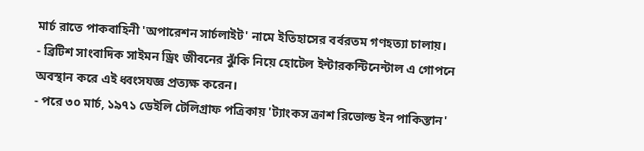মার্চ রাতে পাকবাহিনী 'অপারেশন সার্চলাইট' নামে ইতিহাসের বর্বরতম গণহত্যা চালায়।
- ব্রিটিশ সাংবাদিক সাইমন ড্রিং জীবনের ঝুঁকি নিয়ে হোটেল ইন্টারকন্টিনেন্টাল এ গোপনে অবস্থান করে এই ধ্বংসযজ্ঞ প্রত্যক্ষ করেন।
- পরে ৩০ মার্চ, ১৯৭১ ডেইলি টেলিগ্রাফ পত্রিকায় 'ট্যাংকস ক্রাশ রিভোল্ড ইন পাকিস্তান'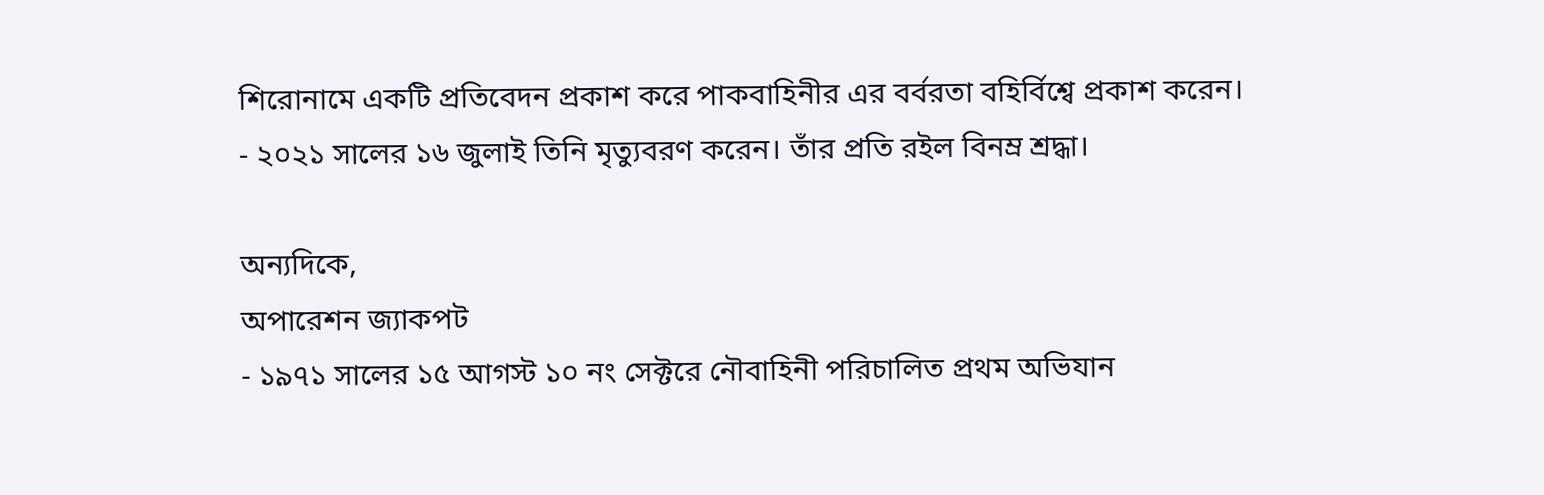শিরোনামে একটি প্রতিবেদন প্রকাশ করে পাকবাহিনীর এর বর্বরতা বহির্বিশ্বে প্রকাশ করেন।
- ২০২১ সালের ১৬ জুলাই তিনি মৃত্যুবরণ করেন। তাঁর প্রতি রইল বিনম্র শ্রদ্ধা।

অন্যদিকে,
অপারেশন জ্যাকপট
- ১৯৭১ সালের ১৫ আগস্ট ১০ নং সেক্টরে নৌবাহিনী পরিচালিত প্রথম অভিযান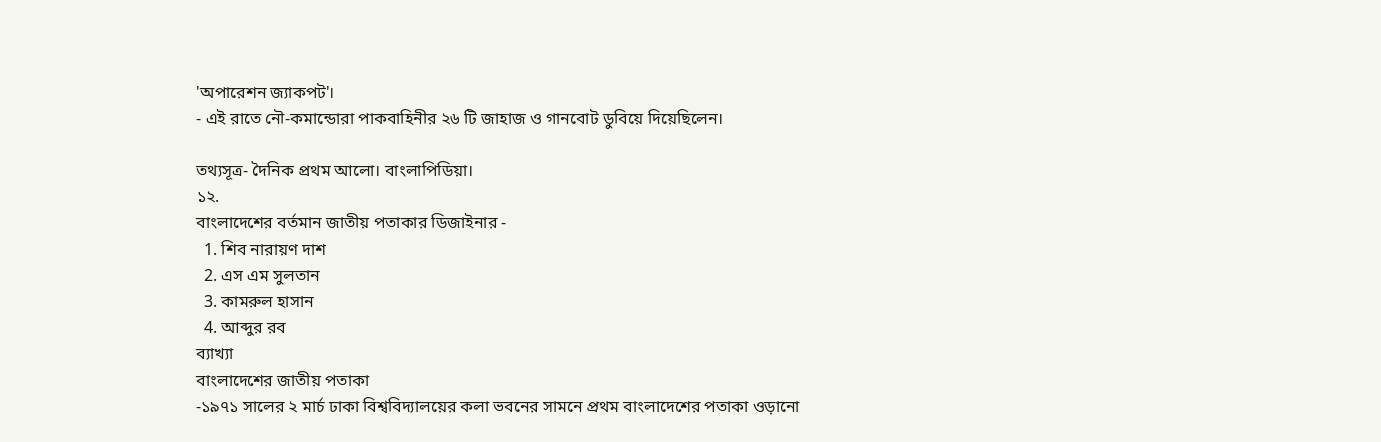'অপারেশন জ্যাকপট'।
- এই রাতে নৌ-কমান্ডোরা পাকবাহিনীর ২৬ টি জাহাজ ও গানবোট ডুবিয়ে দিয়েছিলেন।

তথ্যসূত্র- দৈনিক প্রথম আলো। বাংলাপিডিয়া।
১২.
বাংলাদেশের বর্তমান জাতীয় পতাকার ডিজাইনার -
  1. শিব নারায়ণ দাশ
  2. এস এম সুলতান
  3. কামরুল হাসান
  4. আব্দুর রব
ব্যাখ্যা
বাংলাদেশের জাতীয় পতাকা
-১৯৭১ সালের ২ মার্চ ঢাকা বিশ্ববিদ্যালয়ের কলা ভবনের সামনে প্রথম বাংলাদেশের পতাকা ওড়ানো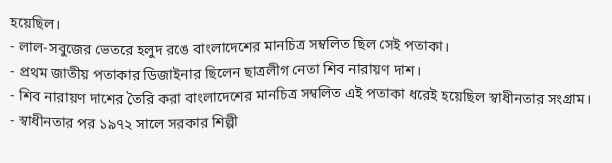হয়েছিল।
- লাল-সবুজের ভেতরে হলুদ রঙে বাংলাদেশের মানচিত্র সম্বলিত ছিল সেই পতাকা।
- প্রথম জাতীয় পতাকার ডিজাইনার ছিলেন ছাত্রলীগ নেতা শিব নারায়ণ দাশ।
- শিব নারায়ণ দাশের তৈরি করা বাংলাদেশের মানচিত্র সম্বলিত এই পতাকা ধরেই হয়েছিল স্বাধীনতার সংগ্রাম।
- স্বাধীনতার পর ১৯৭২ সালে সরকার শিল্পী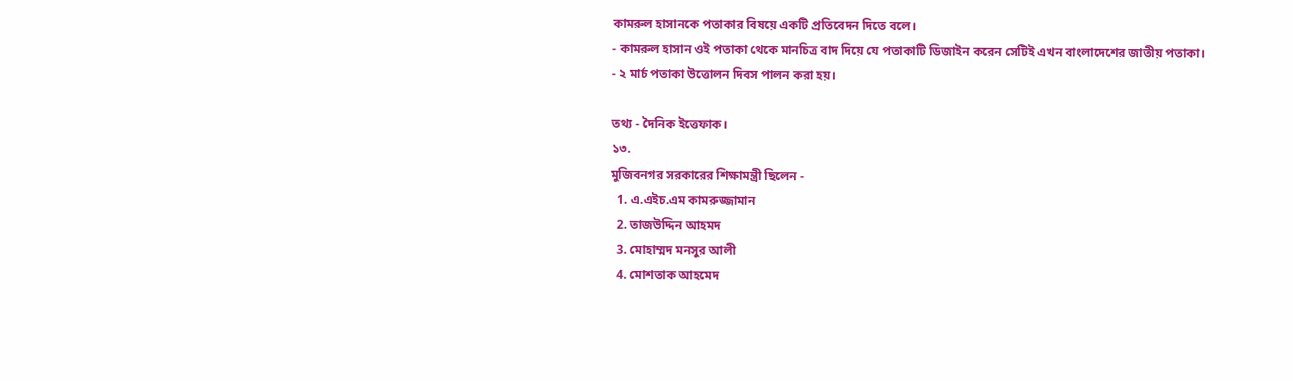কামরুল হাসানকে পতাকার বিষয়ে একটি প্রতিবেদন দিতে বলে।
- কামরুল হাসান ওই পতাকা থেকে মানচিত্র বাদ দিয়ে যে পতাকাটি ডিজাইন করেন সেটিই এখন বাংলাদেশের জাতীয় পতাকা।
- ২ মার্চ পতাকা উত্তোলন দিবস পালন করা হয়।

তথ্য - দৈনিক ইত্তেফাক।
১৩.
মুজিবনগর সরকারের শিক্ষামন্ত্রী ছিলেন -
  1. এ.এইচ.এম কামরুজ্জামান
  2. তাজউদ্দিন আহমদ
  3. মোহাম্মদ মনসুর আলী
  4. মোশতাক আহমেদ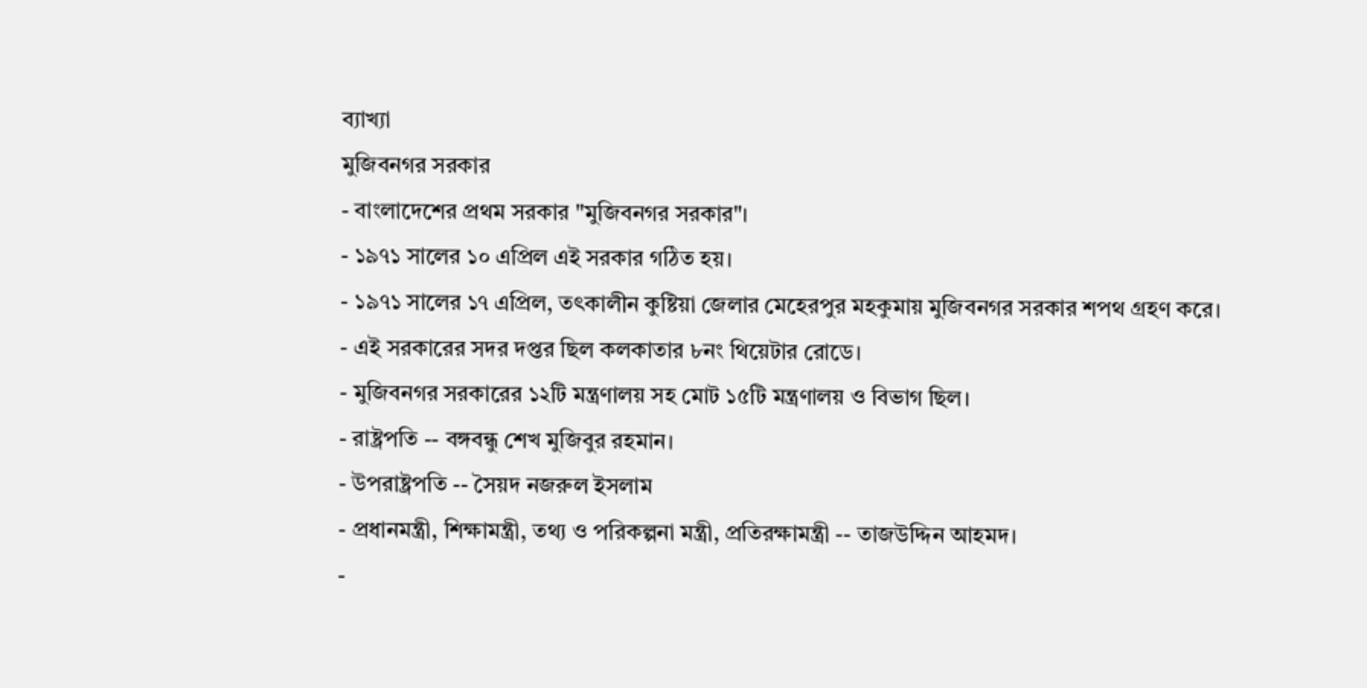ব্যাখ্যা
মুজিবনগর সরকার
- বাংলাদেশের প্রথম সরকার "মুজিবনগর সরকার"।
- ১৯৭১ সালের ১০ এপ্রিল এই সরকার গঠিত হয়।
- ১৯৭১ সালের ১৭ এপ্রিল, তৎকালীন কুষ্টিয়া জেলার মেহেরপুর মহকুমায় মুজিবনগর সরকার শপথ গ্রহণ করে।
- এই সরকারের সদর দপ্তর ছিল কলকাতার ৮নং থিয়েটার রোডে।
- মুজিবনগর সরকারের ১২টি মন্ত্রণালয় সহ মোট ১৫টি মন্ত্রণালয় ও বিভাগ ছিল।
- রাষ্ট্রপতি -- বঙ্গবন্ধু শেখ মুজিবুর রহমান।
- উপরাষ্ট্রপতি -- সৈয়দ নজরুল ইসলাম
- প্রধানমন্ত্রী, শিক্ষামন্ত্রী, তথ্য ও পরিকল্পনা মন্ত্রী, প্রতিরক্ষামন্ত্রী -- তাজউদ্দিন আহমদ।
-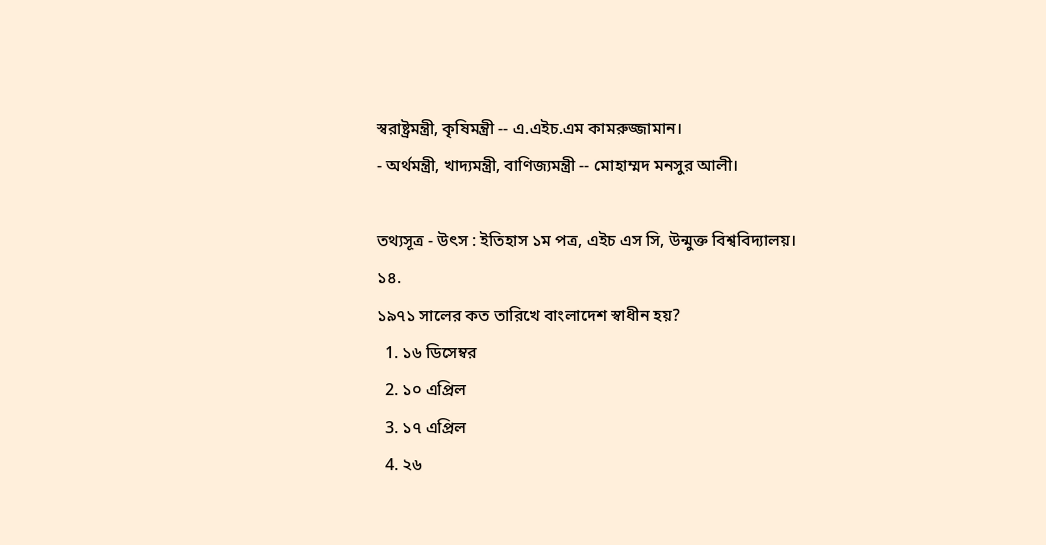স্বরাষ্ট্রমন্ত্রী, কৃষিমন্ত্রী -- এ.এইচ.এম কামরুজ্জামান।
- অর্থমন্ত্রী, খাদ্যমন্ত্রী, বাণিজ্যমন্ত্রী -- মোহাম্মদ মনসুর আলী।

তথ্যসূত্র - উৎস : ইতিহাস ১ম পত্র, এইচ এস সি, উন্মুক্ত বিশ্ববিদ্যালয়।
১৪.
১৯৭১ সালের কত তারিখে বাংলাদেশ স্বাধীন হয়?
  1. ১৬ ডিসেম্বর
  2. ১০ এপ্রিল
  3. ১৭ এপ্রিল
  4. ২৬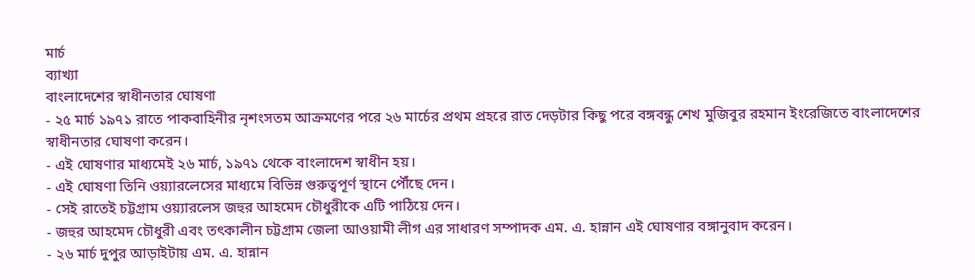মার্চ
ব্যাখ্যা
বাংলাদেশের স্বাধীনতার ঘোষণা
- ২৫ মার্চ ১৯৭১ রাতে পাকবাহিনীর নৃশংসতম আক্রমণের পরে ২৬ মার্চের প্রথম প্রহরে রাত দেড়টার কিছু পরে বঙ্গবন্ধু শেখ মুজিবুর রহমান ইংরেজিতে বাংলাদেশের স্বাধীনতার ঘোষণা করেন।
- এই ঘোষণার মাধ্যমেই ২৬ মার্চ, ১৯৭১ থেকে বাংলাদেশ স্বাধীন হয়।
- এই ঘোষণা তিনি ওয়্যারলেসের মাধ্যমে বিভিন্ন গুরুত্বপূর্ণ স্থানে পৌঁছে দেন।
- সেই রাতেই চট্টগ্রাম ওয়্যারলেস জহুর আহমেদ চৌধুরীকে এটি পাঠিয়ে দেন।
- জহুর আহমেদ চৌধুরী এবং তৎকালীন চট্টগ্রাম জেলা আওয়ামী লীগ এর সাধারণ সম্পাদক এম. এ. হান্নান এই ঘোষণার বঙ্গানুবাদ করেন।
- ২৬ মার্চ দুপুর আড়াইটায় এম. এ. হান্নান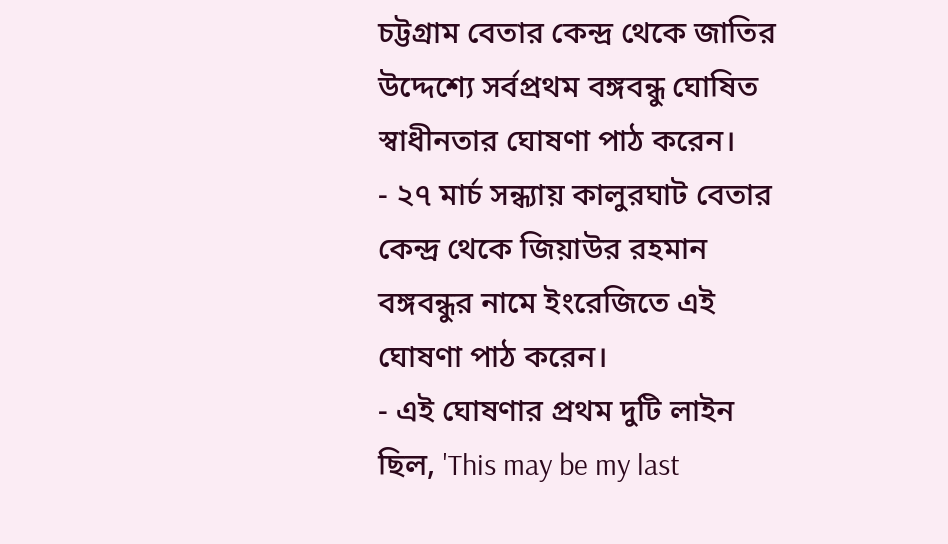চট্টগ্রাম বেতার কেন্দ্র থেকে জাতির উদ্দেশ্যে সর্বপ্রথম বঙ্গবন্ধু ঘোষিত স্বাধীনতার ঘোষণা পাঠ করেন।
- ২৭ মার্চ সন্ধ্যায় কালুরঘাট বেতার কেন্দ্র থেকে জিয়াউর রহমান বঙ্গবন্ধুর নামে ইংরেজিতে এই ঘোষণা পাঠ করেন।
- এই ঘোষণার প্রথম দুটি লাইন ছিল, 'This may be my last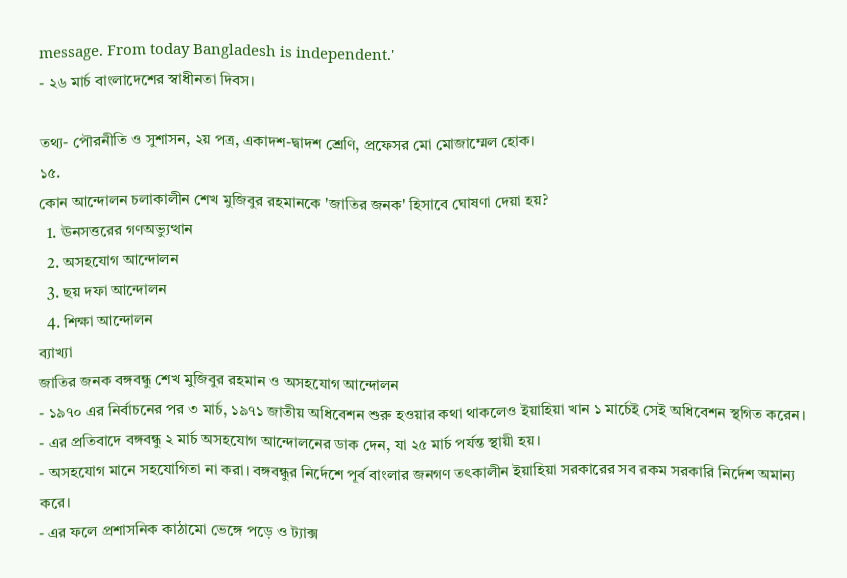message. From today Bangladesh is independent.'
- ২৬ মার্চ বাংলাদেশের স্বাধীনতা দিবস।

তথ্য- পৌরনীতি ও সুশাসন, ২য় পত্র, একাদশ-দ্বাদশ শ্রেণি, প্রফেসর মো মোজাম্মেল হোক।
১৫.
কোন আন্দোলন চলাকালীন শেখ মুজিবুর রহমানকে 'জাতির জনক' হিসাবে ঘোষণা দেয়া হয়?
  1. ঊনসত্তরের গণঅভ্যুত্থান
  2. অসহযোগ আন্দোলন
  3. ছয় দফা আন্দোলন
  4. শিক্ষা আন্দোলন
ব্যাখ্যা
জাতির জনক বঙ্গবন্ধু শেখ মুজিবুর রহমান ও অসহযোগ আন্দোলন
- ১৯৭০ এর নির্বাচনের পর ৩ মার্চ, ১৯৭১ জাতীয় অধিবেশন শুরু হওয়ার কথা থাকলেও ইয়াহিয়া খান ১ মার্চেই সেই অধিবেশন স্থগিত করেন।
- এর প্রতিবাদে বঙ্গবন্ধু ২ মার্চ অসহযোগ আন্দোলনের ডাক দেন, যা ২৫ মার্চ পর্যন্ত স্থায়ী হয়।
- অসহযোগ মানে সহযোগিতা না করা। বঙ্গবন্ধুর নির্দেশে পূর্ব বাংলার জনগণ তৎকালীন ইয়াহিয়া সরকারের সব রকম সরকারি নির্দেশ অমান্য করে।
- এর ফলে প্রশাসনিক কাঠামো ভেঙ্গে পড়ে ও ট্যাক্স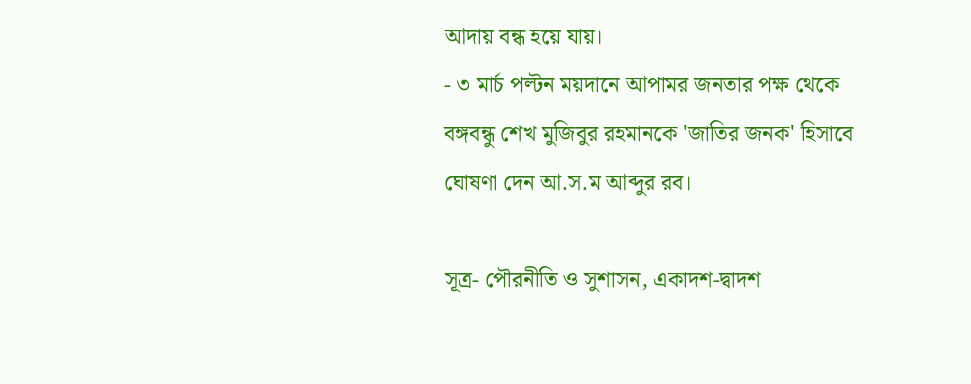আদায় বন্ধ হয়ে যায়।
- ৩ মার্চ পল্টন ময়দানে আপামর জনতার পক্ষ থেকে বঙ্গবন্ধু শেখ মুজিবুর রহমানকে 'জাতির জনক' হিসাবে ঘোষণা দেন আ.স.ম আব্দুর রব।

সূত্র- পৌরনীতি ও সুশাসন, একাদশ-দ্বাদশ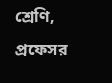শ্রেণি, প্রফেসর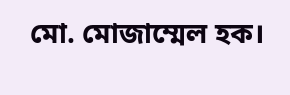মো. মোজাম্মেল হক।